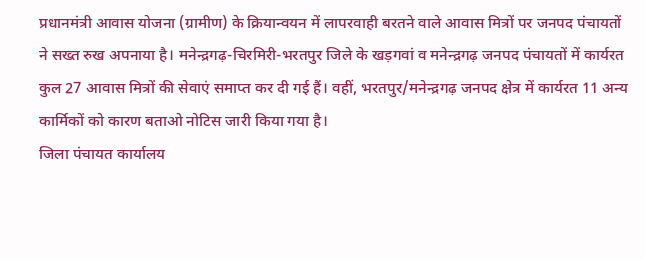प्रधानमंत्री आवास योजना (ग्रामीण) के क्रियान्वयन में लापरवाही बरतने वाले आवास मित्रों पर जनपद पंचायतों ने सख्त रुख अपनाया है। मनेन्द्रगढ़-चिरमिरी-भरतपुर जिले के खड़गवां व मनेन्द्रगढ़ जनपद पंचायतों में कार्यरत कुल 27 आवास मित्रों की सेवाएं समाप्त कर दी गई हैं। वहीं, भरतपुर/मनेन्द्रगढ़ जनपद क्षेत्र में कार्यरत 11 अन्य कार्मिकों को कारण बताओ नोटिस जारी किया गया है।
जिला पंचायत कार्यालय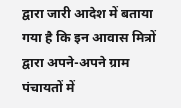द्वारा जारी आदेश में बताया गया है कि इन आवास मित्रों द्वारा अपने-अपने ग्राम पंचायतों में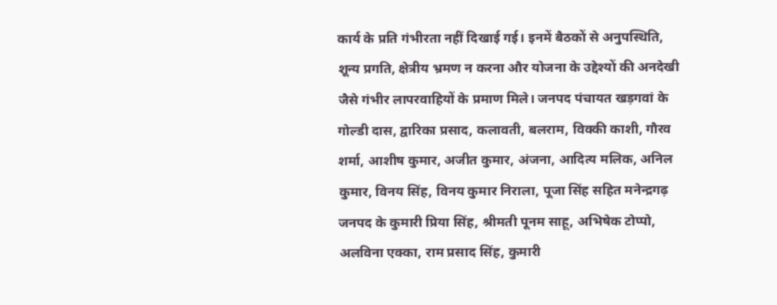कार्य के प्रति गंभीरता नहीं दिखाई गई। इनमें बैठकों से अनुपस्थिति, शून्य प्रगति, क्षेत्रीय भ्रमण न करना और योजना के उद्देश्यों की अनदेखी जैसे गंभीर लापरवाहियों के प्रमाण मिले। जनपद पंचायत खड़गवां के गोल्डी दास, द्वारिका प्रसाद, कलावती, बलराम, विक्की काशी, गौरव शर्मा, आशीष कुमार, अजीत कुमार, अंजना, आदित्य मलिक, अनिल कुमार, विनय सिंह, विनय कुमार निराला, पूजा सिंह सहित मनेन्द्रगढ़ जनपद के कुमारी प्रिया सिंह, श्रीमती पूनम साहू, अभिषेक टोप्पो, अलविना एक्का, राम प्रसाद सिंह, कुमारी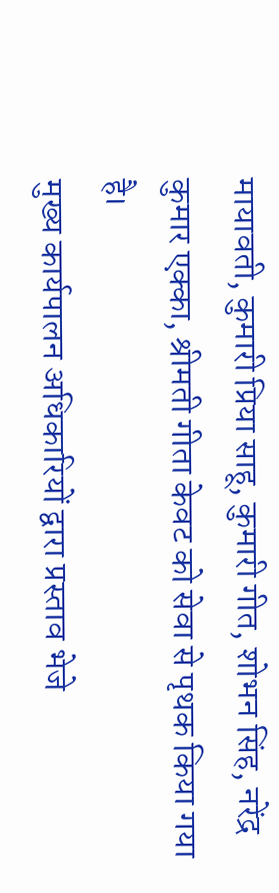मायावती, कुमारी प्रिया साहू, कुमारी गीत, शोभन सिंह, नरेंद्र कुमार एक्का, श्रीमती गीता केवट को सेवा से पृथक किया गया है।
मुख्य कार्यपालन अधिकारियों द्वारा प्रस्ताव भेजे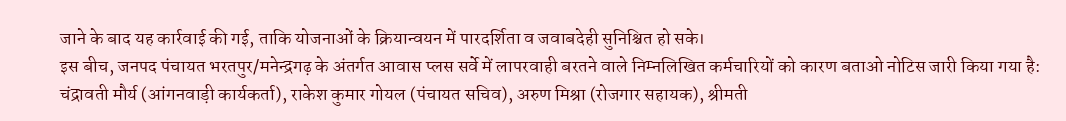जाने के बाद यह कार्रवाई की गई, ताकि योजनाओं के क्रियान्वयन में पारदर्शिता व जवाबदेही सुनिश्चित हो सके।
इस बीच, जनपद पंचायत भरतपुर/मनेन्द्रगढ़ के अंतर्गत आवास प्लस सर्वे में लापरवाही बरतने वाले निम्नलिखित कर्मचारियों को कारण बताओ नोटिस जारी किया गया है:
चंद्रावती मौर्य (आंगनवाड़ी कार्यकर्ता), राकेश कुमार गोयल (पंचायत सचिव), अरुण मिश्रा (रोजगार सहायक), श्रीमती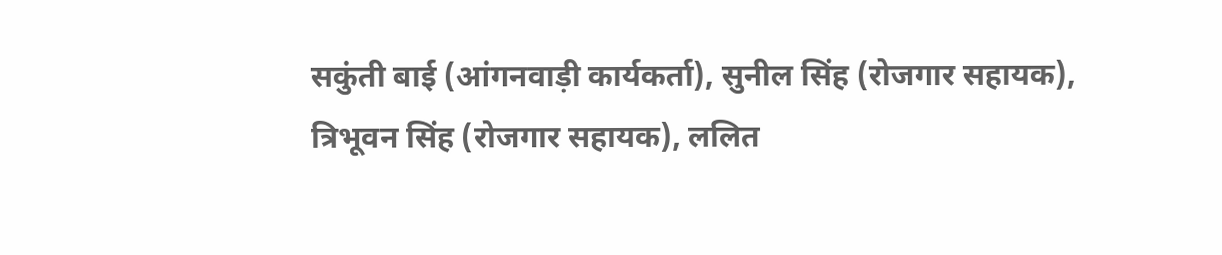सकुंती बाई (आंगनवाड़ी कार्यकर्ता), सुनील सिंह (रोजगार सहायक), त्रिभूवन सिंह (रोजगार सहायक), ललित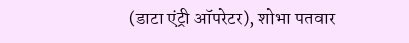(डाटा एंट्री ऑपरेटर), शोभा पतवार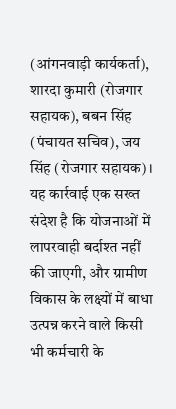(आंगनवाड़ी कार्यकर्ता), शारदा कुमारी (रोजगार सहायक), बबन सिंह (पंचायत सचिव), जय सिंह (रोजगार सहायक)।
यह कार्रवाई एक सख्त संदेश है कि योजनाओं में लापरवाही बर्दाश्त नहीं की जाएगी, और ग्रामीण विकास के लक्ष्यों में बाधा उत्पन्न करने वाले किसी भी कर्मचारी के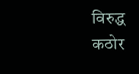विरुद्ध कठोर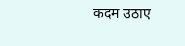कदम उठाए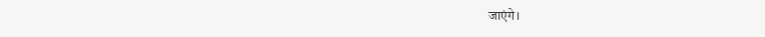जाएंगे।